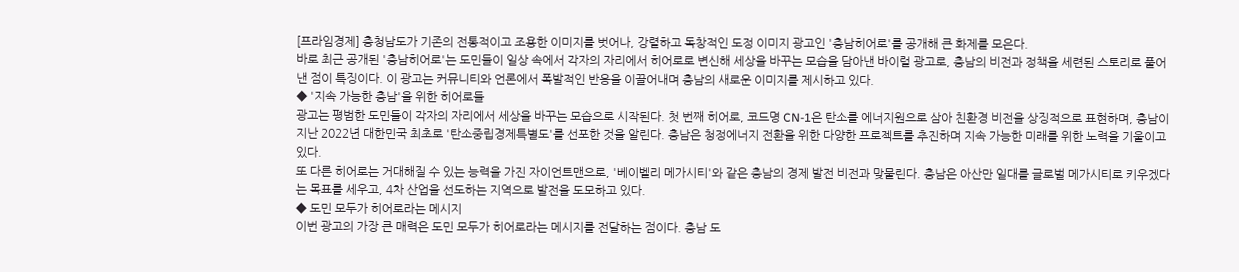[프라임경제] 충청남도가 기존의 전통적이고 조용한 이미지를 벗어나, 강렬하고 독창적인 도정 이미지 광고인 '충남히어로'를 공개해 큰 화제를 모은다.
바로 최근 공개된 '충남히어로'는 도민들이 일상 속에서 각자의 자리에서 히어로로 변신해 세상을 바꾸는 모습을 담아낸 바이럴 광고로, 충남의 비전과 정책을 세련된 스토리로 풀어낸 점이 특징이다. 이 광고는 커뮤니티와 언론에서 폭발적인 반응을 이끌어내며 충남의 새로운 이미지를 제시하고 있다.
◆ '지속 가능한 충남'을 위한 히어로들
광고는 평범한 도민들이 각자의 자리에서 세상을 바꾸는 모습으로 시작된다. 첫 번째 히어로, 코드명 CN-1은 탄소를 에너지원으로 삼아 친환경 비전을 상징적으로 표현하며, 충남이 지난 2022년 대한민국 최초로 '탄소중립경제특별도'를 선포한 것을 알린다. 충남은 청정에너지 전환을 위한 다양한 프로젝트를 추진하며 지속 가능한 미래를 위한 노력을 기울이고 있다.
또 다른 히어로는 거대해질 수 있는 능력을 가진 자이언트맨으로, '베이벨리 메가시티'와 같은 충남의 경제 발전 비전과 맞물린다. 충남은 아산만 일대를 글로벌 메가시티로 키우겠다는 목표를 세우고, 4차 산업을 선도하는 지역으로 발전을 도모하고 있다.
◆ 도민 모두가 히어로라는 메시지
이번 광고의 가장 큰 매력은 도민 모두가 히어로라는 메시지를 전달하는 점이다. 충남 도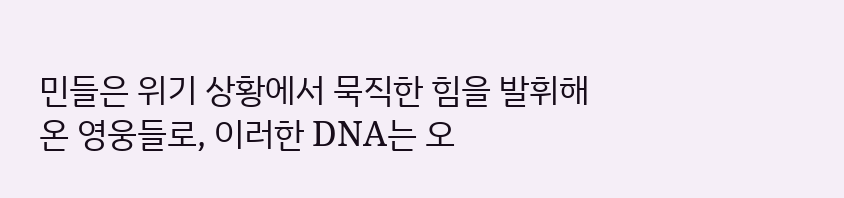민들은 위기 상황에서 묵직한 힘을 발휘해온 영웅들로, 이러한 DNA는 오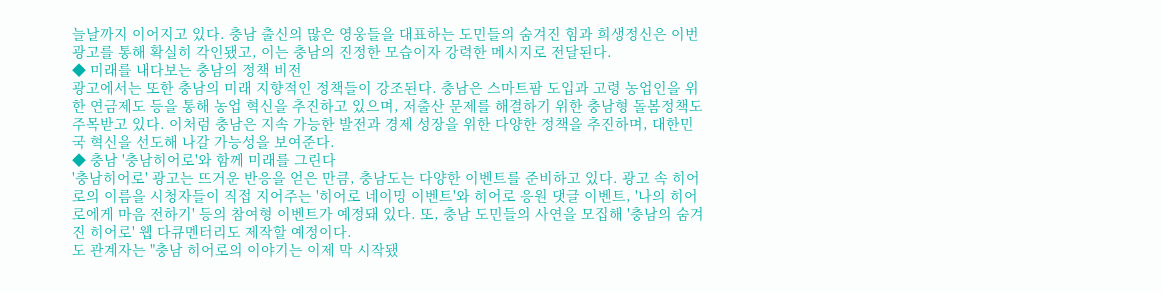늘날까지 이어지고 있다. 충남 출신의 많은 영웅들을 대표하는 도민들의 숨겨진 힘과 희생정신은 이번 광고를 통해 확실히 각인됐고, 이는 충남의 진정한 모습이자 강력한 메시지로 전달된다.
◆ 미래를 내다보는 충남의 정책 비전
광고에서는 또한 충남의 미래 지향적인 정책들이 강조된다. 충남은 스마트팜 도입과 고령 농업인을 위한 연금제도 등을 통해 농업 혁신을 추진하고 있으며, 저출산 문제를 해결하기 위한 충남형 돌봄정책도 주목받고 있다. 이처럼 충남은 지속 가능한 발전과 경제 성장을 위한 다양한 정책을 추진하며, 대한민국 혁신을 선도해 나갈 가능성을 보여준다.
◆ 충남 '충남히어로'와 함께 미래를 그린다
'충남히어로' 광고는 뜨거운 반응을 얻은 만큼, 충남도는 다양한 이벤트를 준비하고 있다. 광고 속 히어로의 이름을 시청자들이 직접 지어주는 '히어로 네이밍 이벤트'와 히어로 응원 댓글 이벤트, '나의 히어로에게 마음 전하기' 등의 참여형 이벤트가 예정돼 있다. 또, 충남 도민들의 사연을 모집해 '충남의 숨겨진 히어로' 웹 다큐멘터리도 제작할 예정이다.
도 관계자는 "충남 히어로의 이야기는 이제 막 시작됐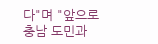다"며 "앞으로 충남 도민과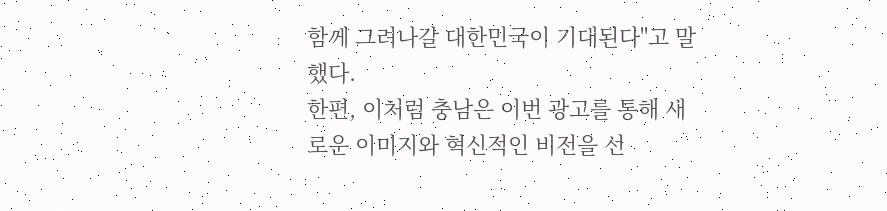함께 그려나갈 대한민국이 기대된다"고 말했다.
한편, 이처럼 충남은 이번 광고를 통해 새로운 이미지와 혁신적인 비전을 선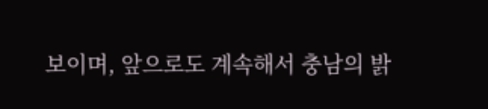보이며, 앞으로도 계속해서 충남의 밝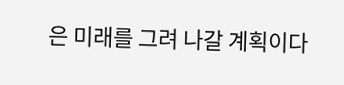은 미래를 그려 나갈 계획이다